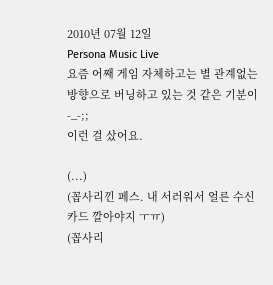2010년 07월 12일
Persona Music Live
요즘 어째 게임 자체하고는 별 관계없는 방향으로 버닝하고 있는 것 같은 기분이 -_-;;
이런 걸 샀어요.

(...)
(꼽사리낀 페스. 내 서러워서 얼른 수신 카드 깔아야지 ㅜㅠ)
(꼽사리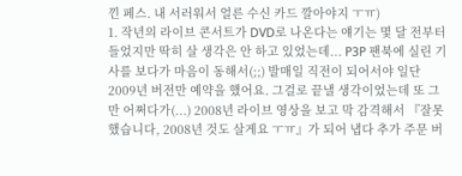낀 페스. 내 서러워서 얼른 수신 카드 깔아야지 ㅜㅠ)
1. 작년의 라이브 콘서트가 DVD로 나온다는 얘기는 몇 달 전부터 들었지만 딱히 살 생각은 안 하고 있었는데... P3P 팬북에 실린 기사를 보다가 마음이 동해서(;;) 발매일 직전이 되어서야 일단 2009년 버전만 예약을 했어요. 그걸로 끝낼 생각이었는데 또 그만 어쩌다가(...) 2008년 라이브 영상을 보고 막 감격해서 『잘못했습니다, 2008년 것도 살게요 ㅜㅠ』가 되어 냅다 추가 주문 버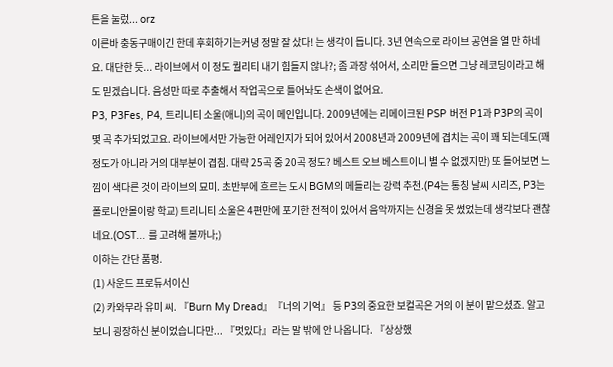튼을 눌렀... orz
이른바 충동구매이긴 한데 후회하기는커녕 정말 잘 샀다! 는 생각이 듭니다. 3년 연속으로 라이브 공연을 열 만 하네요. 대단한 듯... 라이브에서 이 정도 퀄리티 내기 힘들지 않나?; 좀 과장 섞어서, 소리만 들으면 그냥 레코딩이라고 해도 믿겠습니다. 음성만 따로 추출해서 작업곡으로 틀어놔도 손색이 없어요.
P3, P3Fes, P4, 트리니티 소울(애니)의 곡이 메인입니다. 2009년에는 리메이크된 PSP 버전 P1과 P3P의 곡이 몇 곡 추가되었고요. 라이브에서만 가능한 어레인지가 되어 있어서 2008년과 2009년에 겹치는 곡이 꽤 되는데도(꽤 정도가 아니라 거의 대부분이 겹침. 대략 25곡 중 20곡 정도? 베스트 오브 베스트이니 별 수 없겠지만) 또 들어보면 느낌이 색다른 것이 라이브의 묘미. 초반부에 흐르는 도시 BGM의 메들리는 강력 추천.(P4는 통칭 날씨 시리즈, P3는 폴로니안몰이랑 학교) 트리니티 소울은 4편만에 포기한 전적이 있어서 음악까지는 신경을 못 썼었는데 생각보다 괜찮네요.(OST... 를 고려해 볼까나;)
이하는 간단 품평.
(1) 사운드 프로듀서이신
(2) 카와무라 유미 씨. 『Burn My Dread』『너의 기억』 등 P3의 중요한 보컬곡은 거의 이 분이 맡으셨죠. 알고 보니 굉장하신 분이었습니다만... 『멋있다』라는 말 밖에 안 나옵니다. 『상상했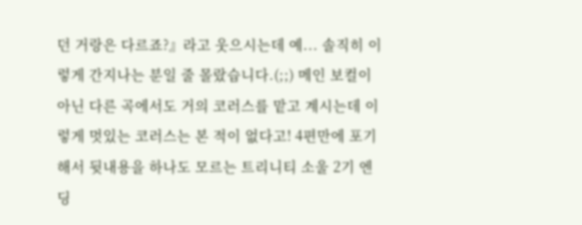던 거랑은 다르죠?』라고 웃으시는데 예... 솔직히 이렇게 간지나는 분일 줄 몰랐습니다.(;;) 메인 보컬이 아닌 다른 곡에서도 거의 코러스를 맡고 계시는데 이렇게 멋있는 코러스는 본 적이 없다고! 4편만에 포기해서 뒷내용을 하나도 모르는 트리니티 소울 2기 엔딩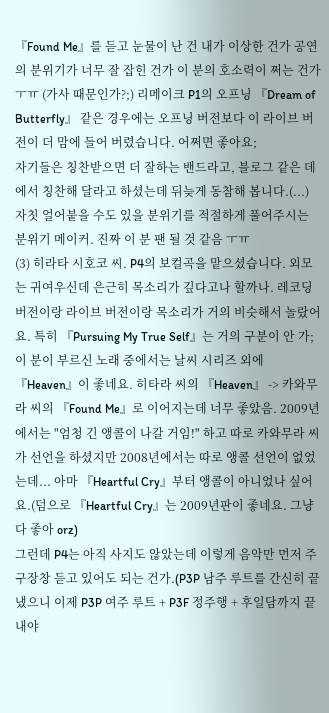『Found Me』를 듣고 눈물이 난 건 내가 이상한 건가 공연의 분위기가 너무 잘 잡힌 건가 이 분의 호소력이 쩌는 건가 ㅜㅠ (가사 때문인가?;) 리메이크 P1의 오프닝 『Dream of Butterfly』 같은 경우에는 오프닝 버전보다 이 라이브 버전이 더 맘에 들어 버렸습니다. 어쩌면 좋아요;
자기들은 칭찬받으면 더 잘하는 밴드라고, 블로그 같은 데에서 칭찬해 달라고 하셨는데 뒤늦게 동참해 봅니다.(...)
자칫 얼어붙을 수도 있을 분위기를 적절하게 풀어주시는 분위기 메이커. 진짜 이 분 팬 될 것 같음 ㅜㅠ
(3) 히라타 시호코 씨. P4의 보컬곡을 맡으셨습니다. 외모는 귀여우신데 은근히 목소리가 깊다고나 할까나. 레코딩 버전이랑 라이브 버전이랑 목소리가 거의 비슷해서 놀랐어요. 특히 『Pursuing My True Self』는 거의 구분이 안 가; 이 분이 부르신 노래 중에서는 날씨 시리즈 외에 『Heaven』이 좋네요. 히타라 씨의 『Heaven』 -> 카와무라 씨의 『Found Me』로 이어지는데 너무 좋았음. 2009년에서는 "엄청 긴 앵콜이 나갈 거임!" 하고 따로 카와무라 씨가 선언을 하셨지만 2008년에서는 따로 앵콜 선언이 없었는데... 아마 『Heartful Cry』부터 앵콜이 아니었나 싶어요.(덤으로 『Heartful Cry』는 2009년판이 좋네요. 그냥 다 좋아 orz)
그런데 P4는 아직 사지도 않았는데 이렇게 음악만 먼저 주구장창 듣고 있어도 되는 건가.(P3P 남주 루트를 간신히 끝냈으니 이제 P3P 여주 루트 + P3F 정주행 + 후일담까지 끝내야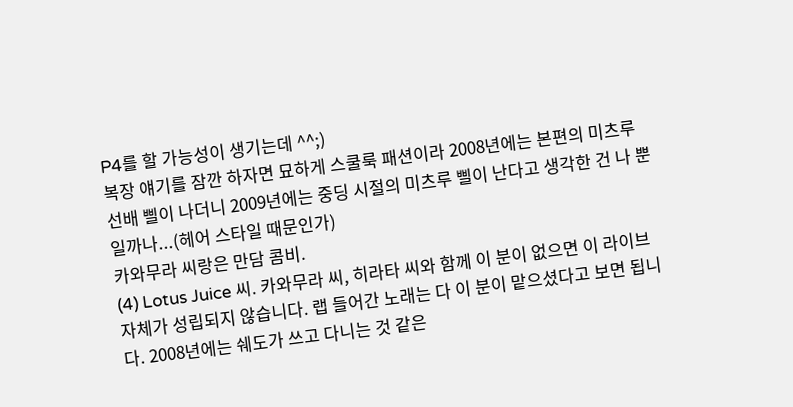P4를 할 가능성이 생기는데 ^^;)
복장 얘기를 잠깐 하자면 묘하게 스쿨룩 패션이라 2008년에는 본편의 미츠루 선배 삘이 나더니 2009년에는 중딩 시절의 미츠루 삘이 난다고 생각한 건 나 뿐일까나...(헤어 스타일 때문인가)
카와무라 씨랑은 만담 콤비.
(4) Lotus Juice 씨. 카와무라 씨, 히라타 씨와 함께 이 분이 없으면 이 라이브 자체가 성립되지 않습니다. 랩 들어간 노래는 다 이 분이 맡으셨다고 보면 됩니다. 2008년에는 쉐도가 쓰고 다니는 것 같은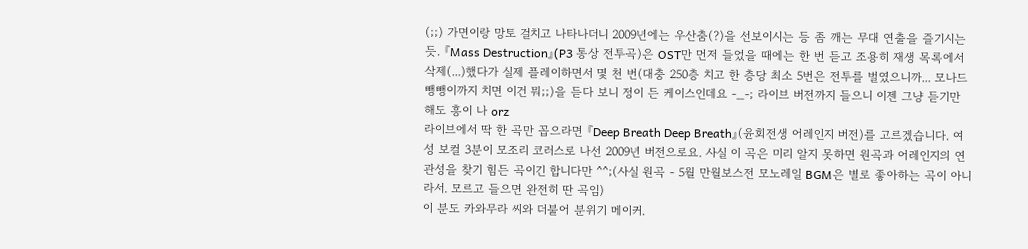(;;) 가면이랑 망토 걸치고 나타나더니 2009년에는 우산춤(?)을 선보이시는 등 좀 깨는 무대 연출을 즐기시는 듯. 『Mass Destruction』(P3 통상 전투곡)은 OST만 먼저 들었을 때에는 한 번 듣고 조용히 재생 목록에서 삭제(...)했다가 실제 플레이하면서 몇 천 번(대충 250층 치고 한 층당 최소 5번은 전투를 벌였으니까... 모나드 뺑뺑이까지 치면 이건 뭐;;)을 듣다 보니 정이 든 케이스인데요 -_-; 라이브 버전까지 들으니 이젠 그냥 듣기만 해도 흥이 나 orz
라이브에서 딱 한 곡만 꼽으라면 『Deep Breath Deep Breath』(윤회전생 어레인지 버전)를 고르겠습니다. 여성 보컬 3분이 모조리 코러스로 나선 2009년 버전으로요. 사실 이 곡은 미리 알지 못하면 원곡과 어레인지의 연관성을 찾기 힘든 곡이긴 합니다만 ^^;(사실 원곡 - 5월 만월보스전 모노레일 BGM은 별로 좋아하는 곡이 아니라서. 모르고 들으면 완전히 딴 곡임)
이 분도 카와무라 씨와 더불어 분위기 메이커.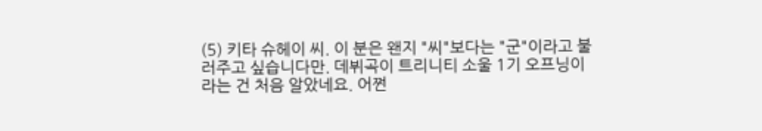(5) 키타 슈헤이 씨. 이 분은 왠지 "씨"보다는 "군"이라고 불러주고 싶습니다만. 데뷔곡이 트리니티 소울 1기 오프닝이라는 건 처음 알았네요. 어쩐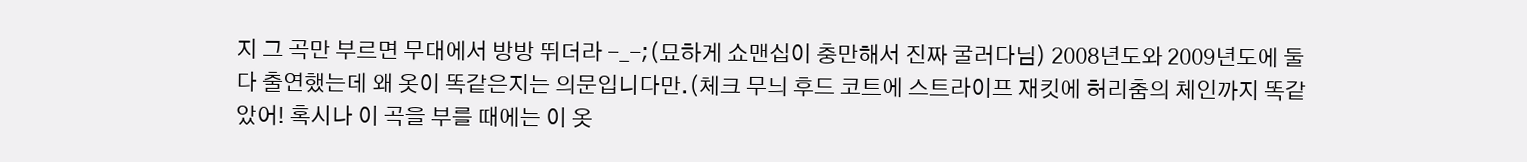지 그 곡만 부르면 무대에서 방방 뛰더라 -_-;(묘하게 쇼맨십이 충만해서 진짜 굴러다님) 2008년도와 2009년도에 둘 다 출연했는데 왜 옷이 똑같은지는 의문입니다만.(체크 무늬 후드 코트에 스트라이프 재킷에 허리춤의 체인까지 똑같았어! 혹시나 이 곡을 부를 때에는 이 옷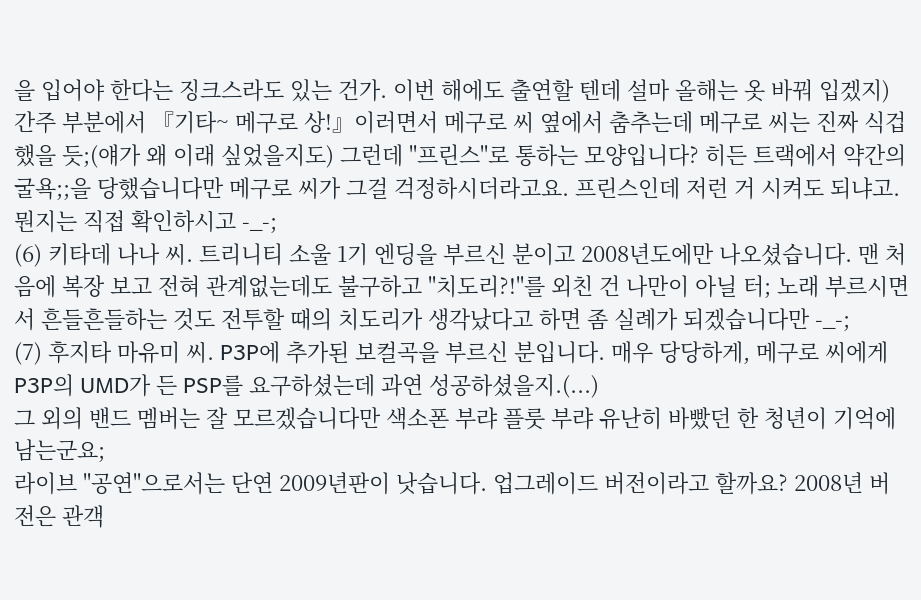을 입어야 한다는 징크스라도 있는 건가. 이번 해에도 출연할 텐데 설마 올해는 옷 바꿔 입겠지)
간주 부분에서 『기타~ 메구로 상!』이러면서 메구로 씨 옆에서 춤추는데 메구로 씨는 진짜 식겁했을 듯;(얘가 왜 이래 싶었을지도) 그런데 "프린스"로 통하는 모양입니다? 히든 트랙에서 약간의 굴욕;;을 당했습니다만 메구로 씨가 그걸 걱정하시더라고요. 프린스인데 저런 거 시켜도 되냐고. 뭔지는 직접 확인하시고 -_-;
(6) 키타데 나나 씨. 트리니티 소울 1기 엔딩을 부르신 분이고 2008년도에만 나오셨습니다. 맨 처음에 복장 보고 전혀 관계없는데도 불구하고 "치도리?!"를 외친 건 나만이 아닐 터; 노래 부르시면서 흔들흔들하는 것도 전투할 때의 치도리가 생각났다고 하면 좀 실례가 되겠습니다만 -_-;
(7) 후지타 마유미 씨. P3P에 추가된 보컬곡을 부르신 분입니다. 매우 당당하게, 메구로 씨에게 P3P의 UMD가 든 PSP를 요구하셨는데 과연 성공하셨을지.(...)
그 외의 밴드 멤버는 잘 모르겠습니다만 색소폰 부랴 플룻 부랴 유난히 바빴던 한 청년이 기억에 남는군요;
라이브 "공연"으로서는 단연 2009년판이 낫습니다. 업그레이드 버전이라고 할까요? 2008년 버전은 관객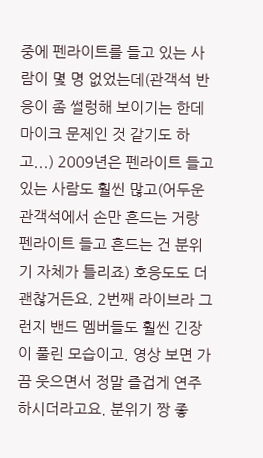중에 펜라이트를 들고 있는 사람이 몇 명 없었는데(관객석 반응이 좀 썰렁해 보이기는 한데 마이크 문제인 것 같기도 하고...) 2009년은 펜라이트 들고 있는 사람도 훨씬 많고(어두운 관객석에서 손만 흔드는 거랑 펜라이트 들고 흔드는 건 분위기 자체가 틀리죠) 호응도도 더 괜찮거든요. 2번째 라이브라 그런지 밴드 멤버들도 훨씬 긴장이 풀린 모습이고. 영상 보면 가끔 웃으면서 정말 즐겁게 연주하시더라고요. 분위기 짱 좋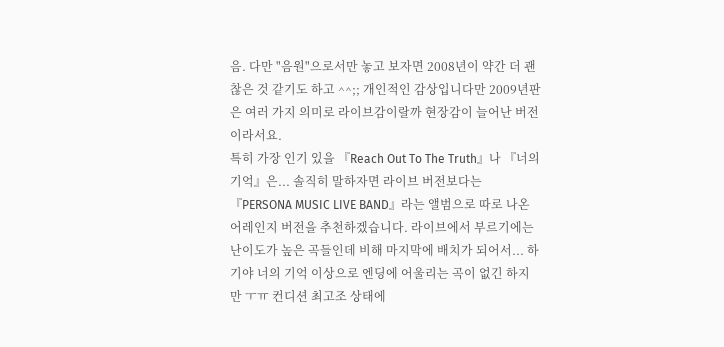음. 다만 "음원"으로서만 놓고 보자면 2008년이 약간 더 괜찮은 것 같기도 하고 ^^;; 개인적인 감상입니다만 2009년판은 여러 가지 의미로 라이브감이랄까 현장감이 늘어난 버전이라서요.
특히 가장 인기 있을 『Reach Out To The Truth』나 『너의 기억』은... 솔직히 말하자면 라이브 버전보다는 『PERSONA MUSIC LIVE BAND』라는 앨범으로 따로 나온 어레인지 버전을 추천하겠습니다. 라이브에서 부르기에는 난이도가 높은 곡들인데 비해 마지막에 배치가 되어서... 하기야 너의 기억 이상으로 엔딩에 어울리는 곡이 없긴 하지만 ㅜㅠ 컨디션 최고조 상태에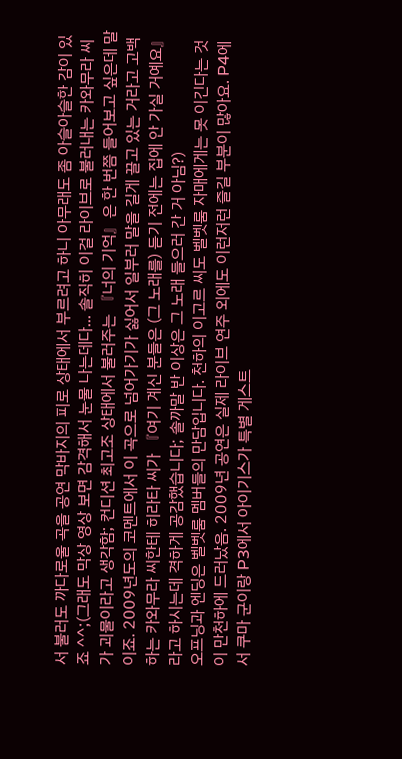서 불러도 까다로울 곡을 공연 막바지의 피로 상태에서 부르려고 하니 아무래도 좀 아슬아슬한 감이 있죠 ^^;(그래도 막상 영상 보면 감격해서 눈물 나는데다... 솔직히 이걸 라이브로 불러내는 카와무라 씨가 괴물이라고 생각함; 컨디션 최고조 상태에서 불러주는 『너의 기억』은 한 번쯤 들어보고 싶은데 말이죠. 2009년도의 코멘트에서 이 곡으로 넘어가기가 싫어서 일부러 말을 길게 끌고 있는 거라고 고백하는 카와무라 씨한테 히라타 씨가 『여기 계신 분들은 (그 노래를) 듣기 전에는 집에 안 가실 거예요』라고 하시는데 격하게 공감했습니다; 솔까말 반 이상은 그 노래 들으러 간 거 아님?)
오프닝과 엔딩은 벨벳룸 멤버들의 만담입니다. 천하의 이고르 씨도 벨벳룸 자매에게는 못 이긴다는 것이 만천하에 드러났음. 2009년 공연은 실제 라이브 연주 외에도 이런저런 즐길 부분이 많아요. P4에서 쿠마 군이랑 P3에서 아이기스가 특별 게스트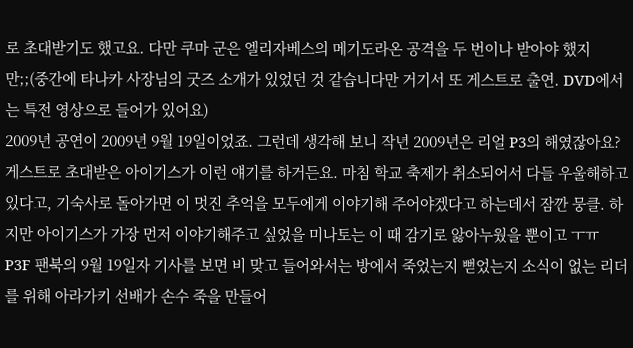로 초대받기도 했고요. 다만 쿠마 군은 엘리자베스의 메기도라온 공격을 두 번이나 받아야 했지만;;(중간에 타나카 사장님의 굿즈 소개가 있었던 것 같습니다만 거기서 또 게스트로 출연. DVD에서는 특전 영상으로 들어가 있어요)
2009년 공연이 2009년 9월 19일이었죠. 그런데 생각해 보니 작년 2009년은 리얼 P3의 해였잖아요? 게스트로 초대받은 아이기스가 이런 얘기를 하거든요. 마침 학교 축제가 취소되어서 다들 우울해하고 있다고, 기숙사로 돌아가면 이 멋진 추억을 모두에게 이야기해 주어야겠다고 하는데서 잠깐 뭉클. 하지만 아이기스가 가장 먼저 이야기해주고 싶었을 미나토는 이 때 감기로 앓아누웠을 뿐이고 ㅜㅠ P3F 팬북의 9월 19일자 기사를 보면 비 맞고 들어와서는 방에서 죽었는지 뻗었는지 소식이 없는 리더를 위해 아라가키 선배가 손수 죽을 만들어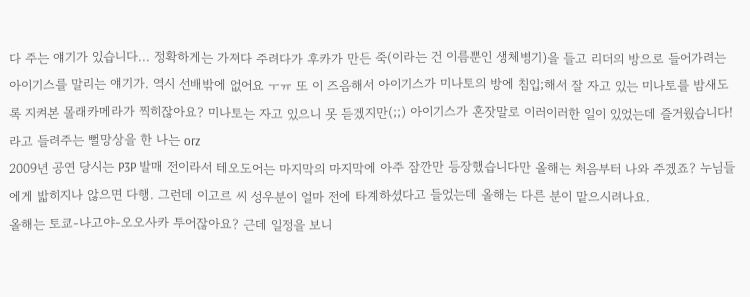다 주는 얘기가 있습니다... 정확하게는 가져다 주려다가 후카가 만든 죽(이라는 건 이름뿐인 생체병기)을 들고 리더의 방으로 들어가려는 아이기스를 말리는 얘기가. 역시 선배밖에 없어요 ㅜㅠ 또 이 즈음해서 아이기스가 미나토의 방에 침입;해서 잘 자고 있는 미나토를 밤새도록 지켜본 몰래카메라가 찍히잖아요? 미나토는 자고 있으니 못 듣겠지만(;;) 아이기스가 혼잣말로 이러이러한 일이 있었는데 즐거웠습니다! 라고 들려주는 뻘망상을 한 나는 orz
2009년 공연 당시는 P3P 발매 전이라서 테오도어는 마지막의 마지막에 아주 잠깐만 등장했습니다만 올해는 처음부터 나와 주겠죠? 누님들에게 밟히지나 않으면 다행. 그런데 이고르 씨 성우분이 얼마 전에 타계하셨다고 들었는데 올해는 다른 분이 맡으시려나요.
올해는 토쿄-나고야-오오사카 투어잖아요? 근데 일정을 보니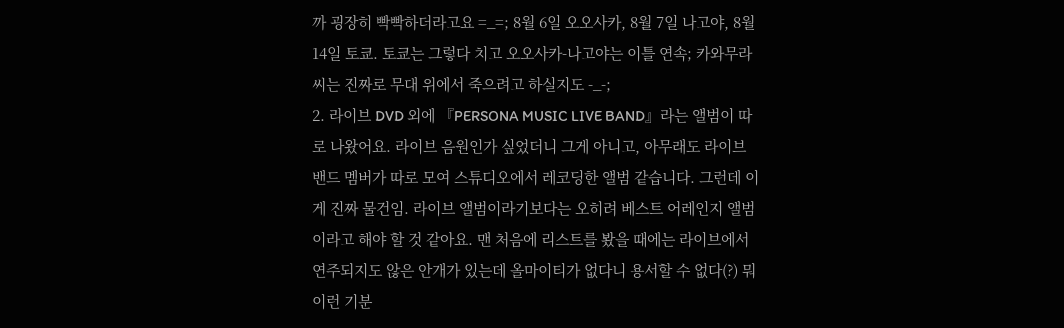까 굉장히 빡빡하더라고요 =_=; 8월 6일 오오사카, 8월 7일 나고야, 8월 14일 토쿄. 토쿄는 그렇다 치고 오오사카-나고야는 이틀 연속; 카와무라 씨는 진짜로 무대 위에서 죽으려고 하실지도 -_-;
2. 라이브 DVD 외에 『PERSONA MUSIC LIVE BAND』라는 앨범이 따로 나왔어요. 라이브 음원인가 싶었더니 그게 아니고, 아무래도 라이브 밴드 멤버가 따로 모여 스튜디오에서 레코딩한 앨범 같습니다. 그런데 이게 진짜 물건임. 라이브 앨범이라기보다는 오히려 베스트 어레인지 앨범이라고 해야 할 것 같아요. 맨 처음에 리스트를 봤을 때에는 라이브에서 연주되지도 않은 안개가 있는데 올마이티가 없다니 용서할 수 없다(?) 뭐 이런 기분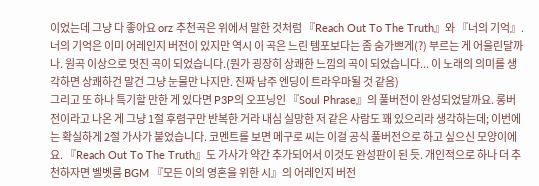이었는데 그냥 다 좋아요 orz 추천곡은 위에서 말한 것처럼 『Reach Out To The Truth』와 『너의 기억』. 너의 기억은 이미 어레인지 버전이 있지만 역시 이 곡은 느린 템포보다는 좀 숨가쁘게(?) 부르는 게 어울린달까나. 원곡 이상으로 멋진 곡이 되었습니다.(뭔가 굉장히 상쾌한 느낌의 곡이 되었습니다... 이 노래의 의미를 생각하면 상쾌하건 말건 그냥 눈물만 나지만. 진짜 남주 엔딩이 트라우마될 것 같음)
그리고 또 하나 특기할 만한 게 있다면 P3P의 오프닝인 『Soul Phrase』의 풀버전이 완성되었달까요. 롱버전이라고 나온 게 그냥 1절 후렴구만 반복한 거라 내심 실망한 저 같은 사람도 꽤 있으리라 생각하는데; 이번에는 확실하게 2절 가사가 붙었습니다. 코멘트를 보면 메구로 씨는 이걸 공식 풀버전으로 하고 싶으신 모양이에요. 『Reach Out To The Truth』도 가사가 약간 추가되어서 이것도 완성판이 된 듯. 개인적으로 하나 더 추천하자면 벨벳룸 BGM 『모든 이의 영혼을 위한 시』의 어레인지 버전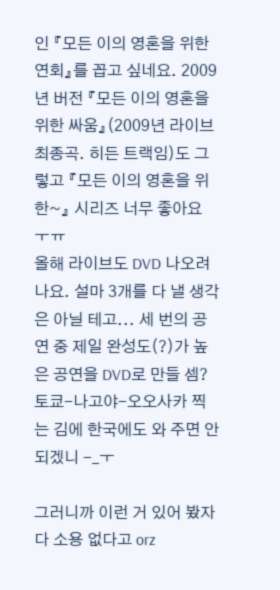인 『모든 이의 영혼을 위한 연회』를 꼽고 싶네요. 2009년 버전 『모든 이의 영혼을 위한 싸움』(2009년 라이브 최종곡. 히든 트랙임)도 그렇고 『모든 이의 영혼을 위한~』 시리즈 너무 좋아요 ㅜㅠ
올해 라이브도 DVD 나오려나요. 설마 3개를 다 낼 생각은 아닐 테고... 세 번의 공연 중 제일 완성도(?)가 높은 공연을 DVD로 만들 셈? 토쿄-나고야-오오사카 찍는 김에 한국에도 와 주면 안 되겠니 -_ㅜ

그러니까 이런 거 있어 봤자 다 소용 없다고 orz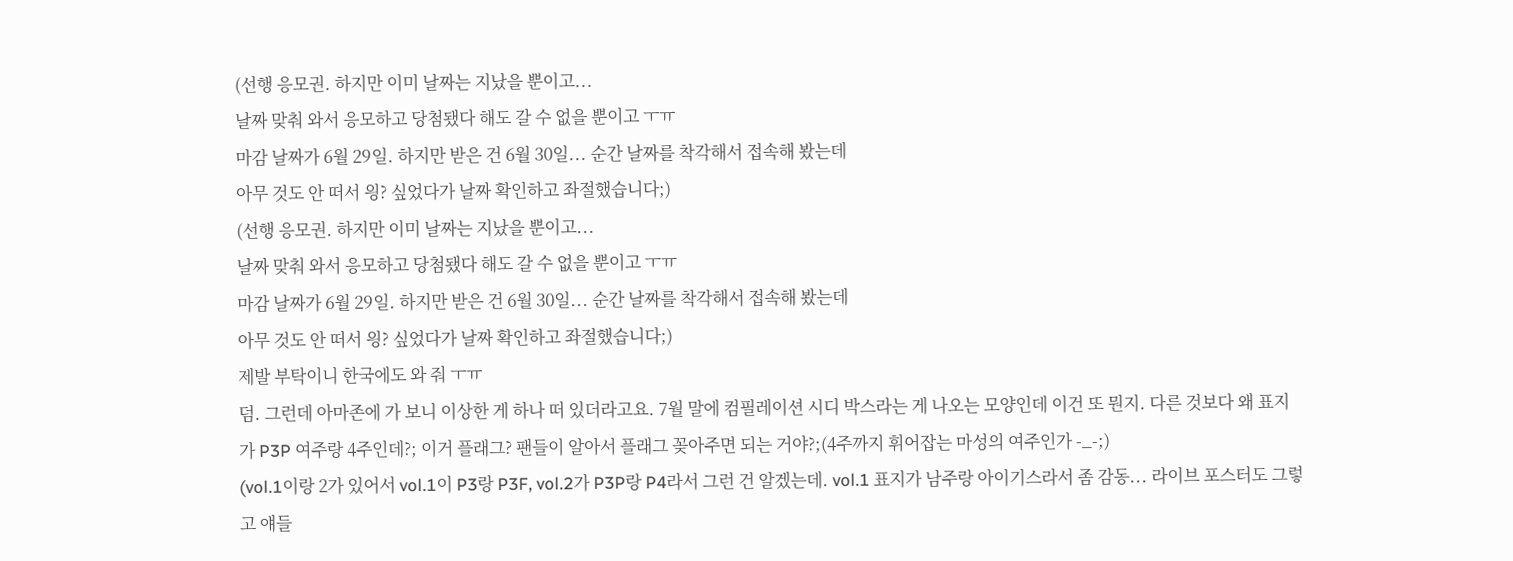(선행 응모권. 하지만 이미 날짜는 지났을 뿐이고...
날짜 맞춰 와서 응모하고 당첨됐다 해도 갈 수 없을 뿐이고 ㅜㅠ
마감 날짜가 6월 29일. 하지만 받은 건 6월 30일... 순간 날짜를 착각해서 접속해 봤는데
아무 것도 안 떠서 읭? 싶었다가 날짜 확인하고 좌절했습니다;)
(선행 응모권. 하지만 이미 날짜는 지났을 뿐이고...
날짜 맞춰 와서 응모하고 당첨됐다 해도 갈 수 없을 뿐이고 ㅜㅠ
마감 날짜가 6월 29일. 하지만 받은 건 6월 30일... 순간 날짜를 착각해서 접속해 봤는데
아무 것도 안 떠서 읭? 싶었다가 날짜 확인하고 좌절했습니다;)
제발 부탁이니 한국에도 와 줘 ㅜㅠ
덤. 그런데 아마존에 가 보니 이상한 게 하나 떠 있더라고요. 7월 말에 컴필레이션 시디 박스라는 게 나오는 모양인데 이건 또 뭔지. 다른 것보다 왜 표지가 P3P 여주랑 4주인데?; 이거 플래그? 팬들이 알아서 플래그 꽂아주면 되는 거야?;(4주까지 휘어잡는 마성의 여주인가 -_-;)
(vol.1이랑 2가 있어서 vol.1이 P3랑 P3F, vol.2가 P3P랑 P4라서 그런 건 알겠는데. vol.1 표지가 남주랑 아이기스라서 좀 감동... 라이브 포스터도 그렇고 얘들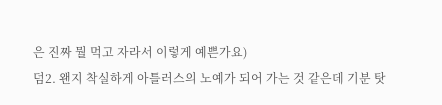은 진짜 뭘 먹고 자라서 이렇게 예쁜가요)
덤2. 왠지 착실하게 아틀러스의 노예가 되어 가는 것 같은데 기분 탓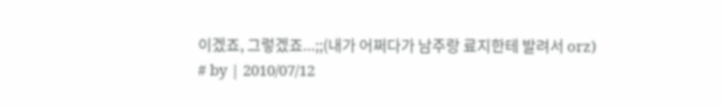이겠죠, 그렇겠죠...;;(내가 어쩌다가 남주랑 료지한테 발려서 orz)
# by | 2010/07/12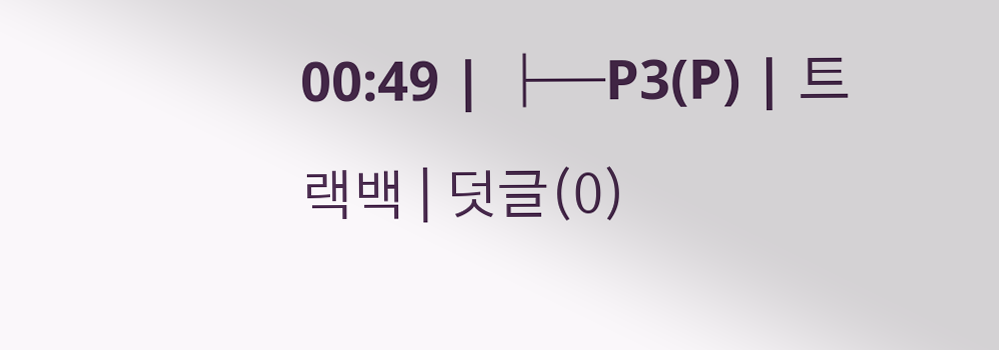00:49 | ├─P3(P) | 트랙백 | 덧글(0)